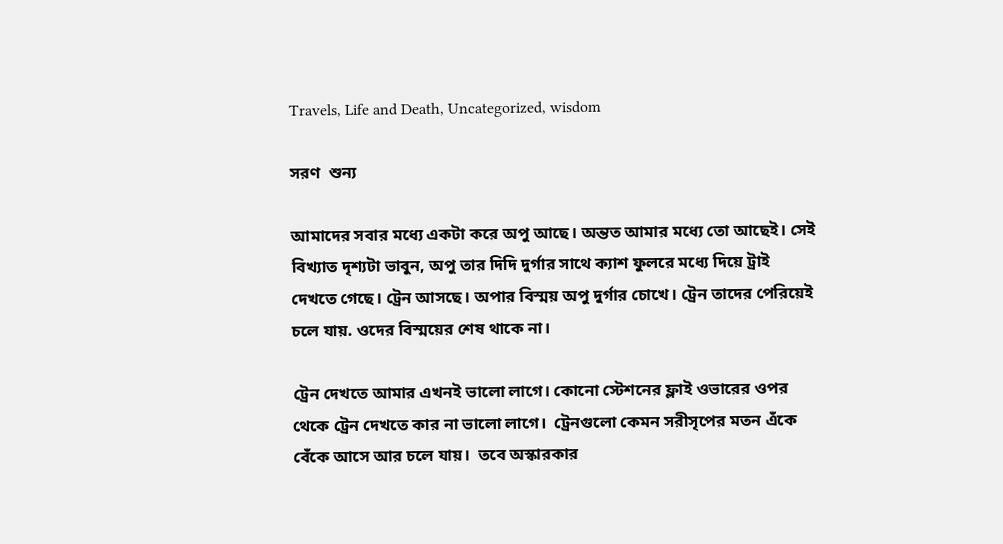Travels, Life and Death, Uncategorized, wisdom

সরণ  শুন্য

আমাদের সবার মধ্যে একটা করে অপু আছে। অন্তত আমার মধ্যে তো আছেই। সেই বিখ্যাত দৃশ্যটা ভাবুন, অপু তার দিদি দুর্গার সাথে ক্যাশ ফুলরে মধ্যে দিয়ে ট্রাই দেখতে গেছে। ট্রেন আসছে। অপার বিস্ময় অপু দুর্গার চোখে। ট্রেন তাদের পেরিয়েই চলে যায়. ওদের বিস্ময়ের শেষ থাকে না।

ট্রেন দেখতে আমার এখনই ভালো লাগে। কোনো স্টেশনের ফ্লাই ওভারের ওপর থেকে ট্রেন দেখতে কার না ভালো লাগে।  ট্রেনগুলো কেমন সরীসৃপের মতন এঁকে বেঁকে আসে আর চলে যায়।  তবে অস্কারকার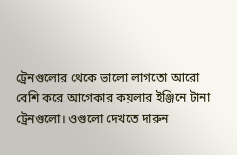ট্রেনগুলোর থেকে ভালো লাগতো আরো বেশি করে আগেকার কয়লার ইঞ্জিনে টানা ট্রেনগুলো। ওগুলো দেখতে দারুন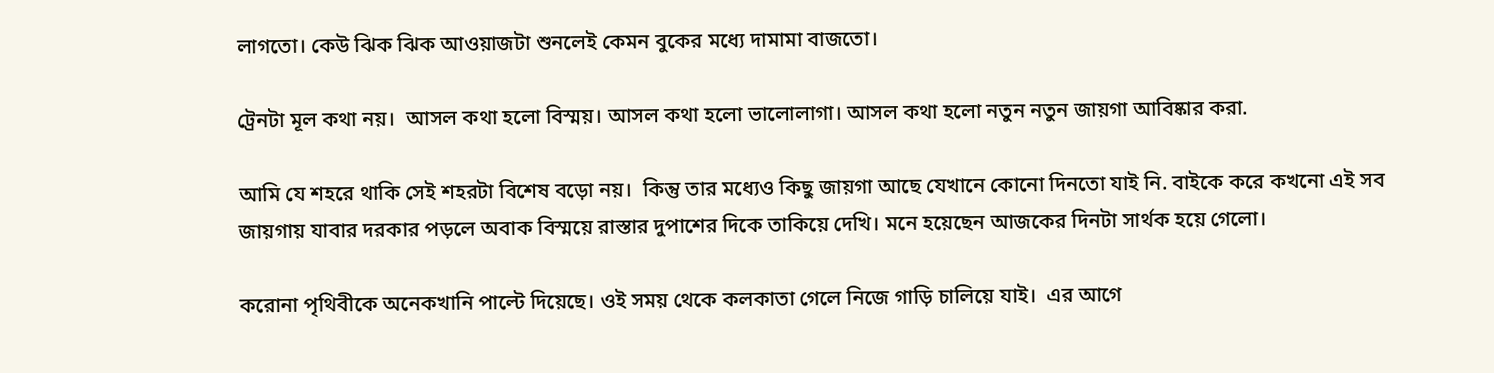লাগতো। কেউ ঝিক ঝিক আওয়াজটা শুনলেই কেমন বুকের মধ্যে দামামা বাজতো।

ট্রেনটা মূল কথা নয়।  আসল কথা হলো বিস্ময়। আসল কথা হলো ভালোলাগা। আসল কথা হলো নতুন নতুন জায়গা আবিষ্কার করা.

আমি যে শহরে থাকি সেই শহরটা বিশেষ বড়ো নয়।  কিন্তু তার মধ্যেও কিছু জায়গা আছে যেখানে কোনো দিনতো যাই নি. বাইকে করে কখনো এই সব জায়গায় যাবার দরকার পড়লে অবাক বিস্ময়ে রাস্তার দুপাশের দিকে তাকিয়ে দেখি। মনে হয়েছেন আজকের দিনটা সার্থক হয়ে গেলো।

করোনা পৃথিবীকে অনেকখানি পাল্টে দিয়েছে। ওই সময় থেকে কলকাতা গেলে নিজে গাড়ি চালিয়ে যাই।  এর আগে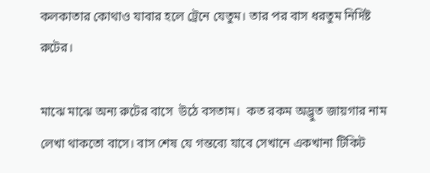কলকাতার কোথাও যাবার হলে ট্রেনে যেতুম। তার পর বাস ধরতুম নির্দিষ্ট রুটের।

মাঝে মাঝে অন্য রুটের বাসে  উঠে বসতাম।  কত রকম অদ্ভুত জায়গার নাম লেখা থাকতো বাসে। বাস শেষ যে গন্তব্যে যাবে সেখানে একখানা টিকিট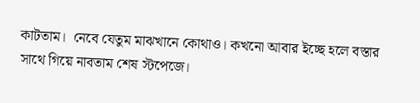কাটতাম।  নেবে যেতুম মাঝখানে কোথাও। কখনো আবার ইচ্ছে হলে বস্তার সাথে গিয়ে নাবতাম শেষ স্টপেজে।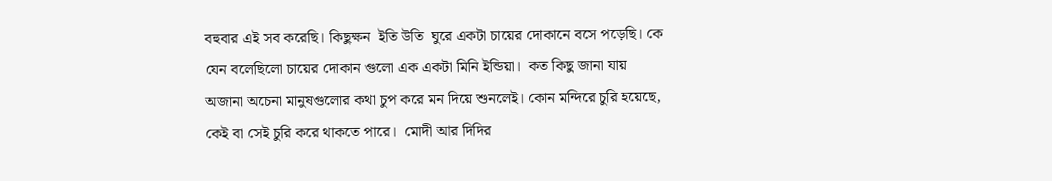বহুবার এই সব করেছি। কিছুক্ষন  ইতি উতি  ঘুরে একটা চায়ের দোকানে বসে পড়েছি। কে যেন বলেছিলো চায়ের দোকান গুলো এক একটা মিনি ইন্ডিয়া।  কত কিছু জানা যায় অজানা অচেনা মানুষগুলোর কথা চুপ করে মন দিয়ে শুনলেই। কোন মন্দিরে চুরি হয়েছে, কেই বা সেই চুরি করে থাকতে পারে।  মোদী আর দিদির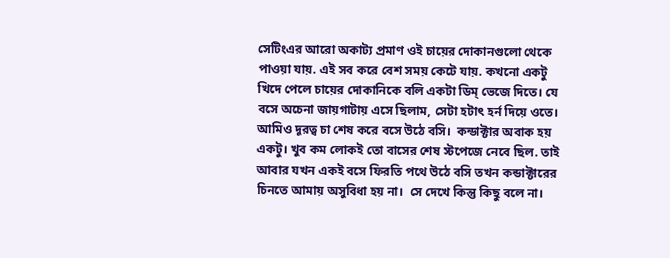সেটিংএর আরো অকাট্য প্রমাণ ওই চায়ের দোকানগুলো থেকে পাওয়া যায়. এই সব করে বেশ সময় কেটে যায়. কখনো একটু খিদে পেলে চায়ের দোকানিকে বলি একটা ডিম্ ভেজে দিতে। যে বসে অচেনা জায়গাটায় এসে ছিলাম, সেটা হটাৎ হর্ন দিয়ে ওতে।  আমিও দূরত্ব চা শেষ করে বসে উঠে বসি।  কন্ডাক্টার অবাক হয় একটু। খুব কম লোকই তো বাসের শেষ স্টপেজে নেবে ছিল. তাই আবার যখন একই বসে ফিরতি পথে উঠে বসি তখন কন্ডাক্টারের চিনতে আমায় অসুবিধা হয় না।  সে দেখে কিন্তু কিছু বলে না।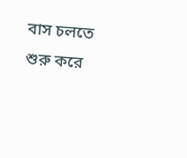বাস চলতে শুরু করে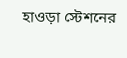হাওড়া স্টেশনের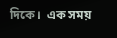দিকে।  এক সময়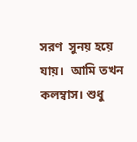সরণ  সুনয় হয়ে যায়।  আমি তখন কলম্বাস। শুধু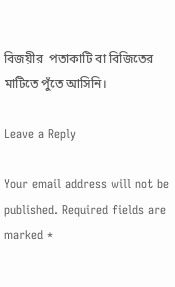বিজয়ীর  পতাকাটি বা বিজিতের মাটিতে পুঁতে আসিনি।

Leave a Reply

Your email address will not be published. Required fields are marked *